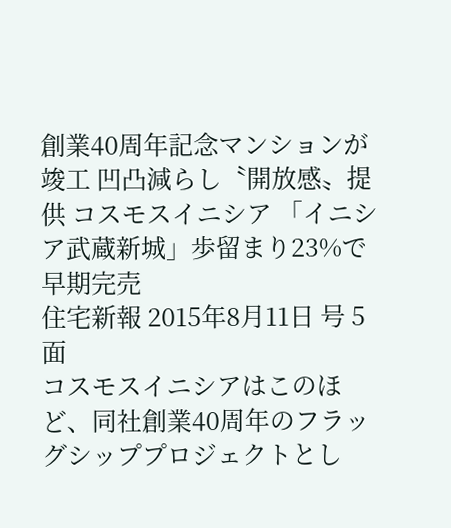創業40周年記念マンションが竣工 凹凸減らし〝開放感〟提供 コスモスイニシア 「イニシア武蔵新城」歩留まり23%で早期完売
住宅新報 2015年8月11日 号 5面
コスモスイニシアはこのほど、同社創業40周年のフラッグシッププロジェクトとし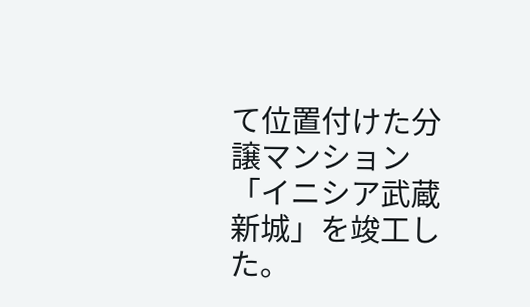て位置付けた分譲マンション「イニシア武蔵新城」を竣工した。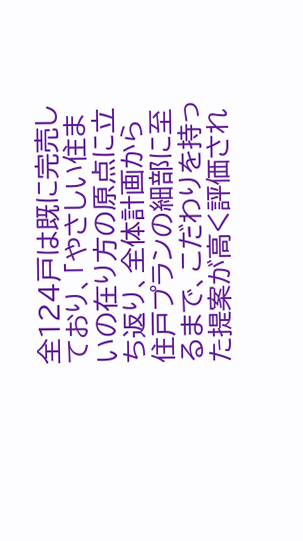全124戸は既に完売しており、「やさしい住まいの在り方の原点に立ち返り、全体計画から住戸プランの細部に至るまで、こだわりを持った提案が高く評価され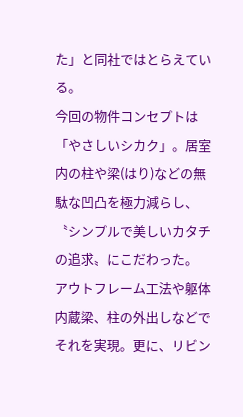た」と同社ではとらえている。
今回の物件コンセプトは「やさしいシカク」。居室内の柱や梁(はり)などの無駄な凹凸を極力減らし、〝シンプルで美しいカタチの追求〟にこだわった。
アウトフレーム工法や躯体内蔵梁、柱の外出しなどでそれを実現。更に、リビン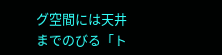グ空間には天井までのびる「ト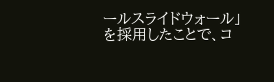ールスライドウォール」を採用したことで、コ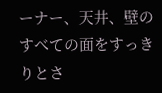ーナー、天井、壁のすべての面をすっきりとさ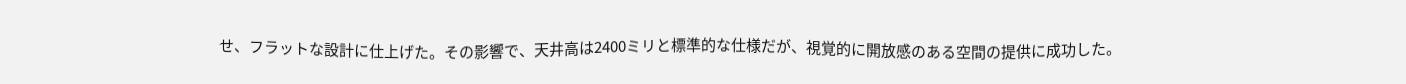せ、フラットな設計に仕上げた。その影響で、天井高は2400ミリと標準的な仕様だが、視覚的に開放感のある空間の提供に成功した。